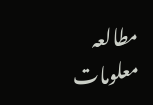مطالعہ معلومات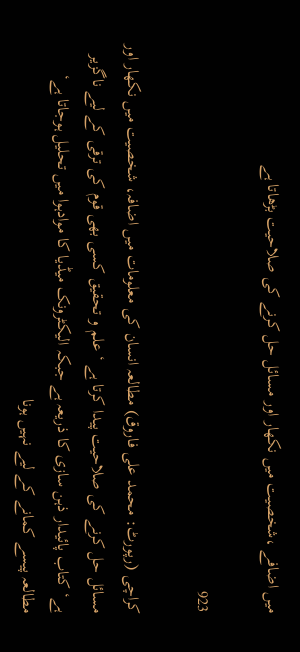میں اضافے ،شخصیت میں نکھار اور مسائل حل کرنے کی صلاحیت بڑھاتا ہے

923

کراچی (رپورٹ: محمد علی فاروق) مطالعہ انسان کی معلومات میں اضافہ، شخصیت میں نکھار اور مسائل حل کرنے کی صلاحیت پیدا کرتا ہے ‘ علم و تحقیق کسی بھی قوم کی ترقی کے لیے ناگزیر ہے‘ کتاب پائیدار ذہن سازی کا ذریعہ ہے جبکہ الیکٹرونک میڈیا کا موادہوا میں تحلیل ہوجاتا ہے‘ مطالعہ پیسے کمانے کے لیے نہیں ہونا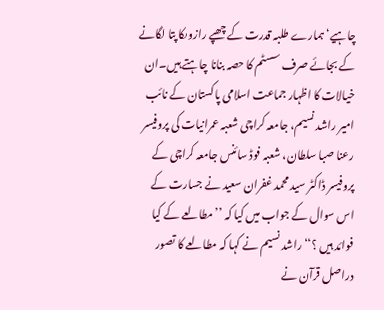چاہیے‘ہمارے طلبہ قدرت کے چھپے رازوںکا پتا لگانے کے بجائے صرف سسٹم کا حصہ بنانا چاہتے ہیں۔ان خیالات کا اظہار جماعت اسلامی پاکستان کے نائب امیر راشد نسیم، جامعہ کراچی شعبہ عمرانیات کی پروفیسر رعنا صبا سلطان، شعبہ فوڈ سائنس جامعہ کراچی کے پروفیسر ڈاکٹر سید محمد غفران سعید نے جسارت کے اس سوال کے جواب میں کیا کہ ’’مطالعے کے کیا فوائد ہیں ؟‘‘ راشد نسیم نے کہا کہ مطالعے کا تصور دراصل قرآن نے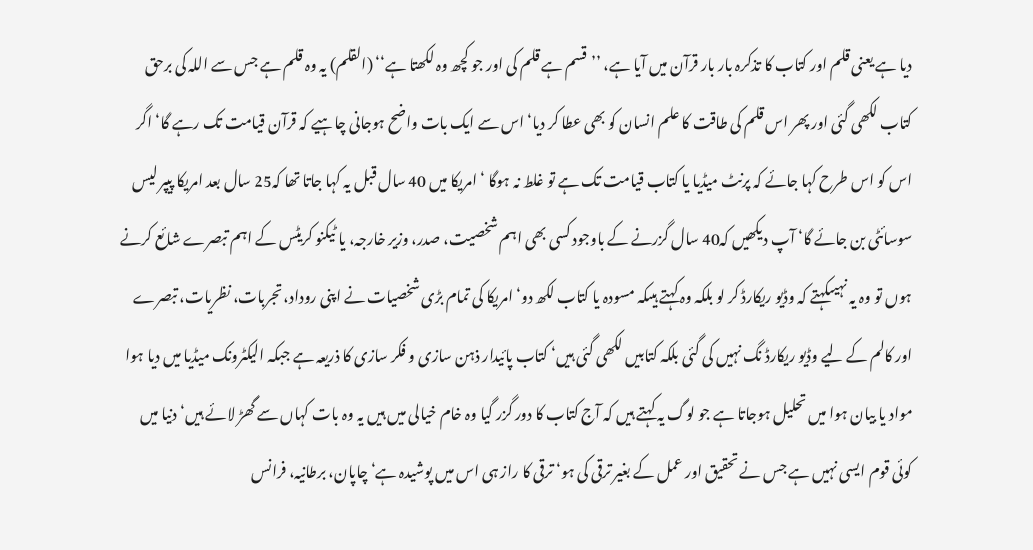دیا ہے یعنی قلم اور کتاب کا تذکرہ بار بار قرآن میں آیا ہے، ’’قسم ہے قلم کی اور جو کچھ وہ لکھتا ہے‘‘ (القلم) یہ وہ قلم ہے جس سے اللہ کی برحق کتاب لکھی گئی اور پھر اس قلم کی طاقت کا علم انسان کو بھی عطا کر دیا‘ اس سے ایک بات واضح ہوجانی چاہیے کہ قرآن قیامت تک رہے گا‘ اگر اس کو اس طرح کہا جائے کہ پرنٹ میڈیا یا کتاب قیامت تک ہے تو غلط نہ ہوگا ‘ امریکا میں 40 سال قبل یہ کہا جاتا تھا کہ25 سال بعد امریکا پیپر لیس سوسائٹی بن جائے گا‘ آپ دیکھیں کہ40 سال گزرنے کے باوجود کسی بھی اہم شخصیت، صدر، وزیر خارجہ، یا ٹیکنو کریٹس کے اہم تبصرے شائع کرنے ہوں تو وہ یہ نہیںکہتے کہ وڈیو ریکارڈ کر لو بلکہ وہ کہتے ہیںکہ مسودہ یا کتاب لکھ دو‘ امریکا کی تمام بڑی شخصیات نے اپنی روداد، تجربات، نظریات، تبصرے اور کالم کے لیے وڈیو ریکارڈ نگ نہیں کی گئی بلکہ کتابیں لکھی گئی ہیں‘ کتاب پائیدار ذہن سازی و فکر سازی کا ذریعہ ہے جبکہ الیکٹرونک میڈیا میں دیا ہوا مواد یا بیان ہوا میں تحلیل ہوجاتا ہے جو لوگ یہ کہتے ہیں کہ آج کتاب کا دور گزر گیا وہ خام خیالی میں ہیں یہ وہ بات کہاں سے گھڑ لائے ہیں‘ دنیا میں کوئی قوم ایسی نہیں ہے جس نے تحقیق اور عمل کے بغیر ترقی کی ہو‘ ترقی کا راز ہی اس میں پوشیدہ ہے‘ چاپان، برطانیہ، فرانس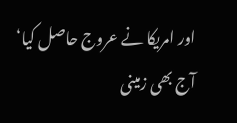اور امریکا نے عروج حاصل کیا‘ آج بھی زمینی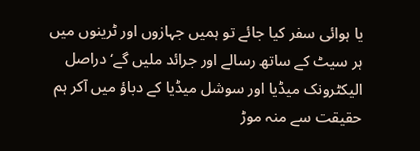یا ہوائی سفر کیا جائے تو ہمیں جہازوں اور ٹرینوں میں ہر سیٹ کے ساتھ رسالے اور جرائد ملیں گے‘ دراصل الیکٹرونک میڈیا اور سوشل میڈیا کے دباؤ میں آکر ہم حقیقت سے منہ موڑ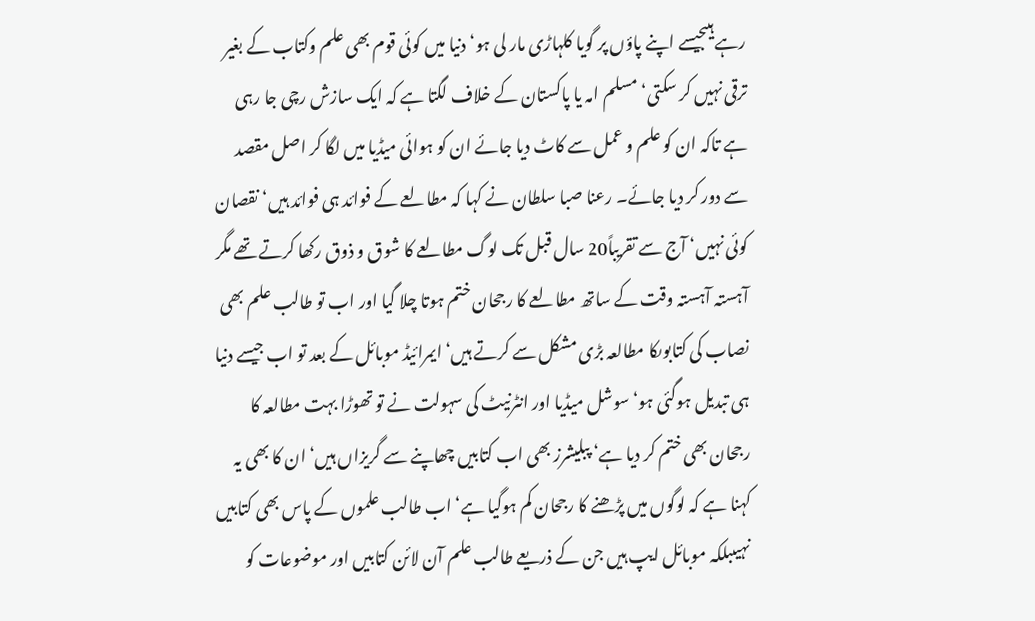رہے ہیںجیسے اپنے پاؤں پر گویا کلہاڑی مار لی ہو‘ دنیا میں کوئی قوم بھی علم وکتاب کے بغیر ترقی نہیں کر سکتی‘ مسلم امہ یا پاکستان کے خلاف لگتا ہے کہ ایک سازش رچی جا رہی ہے تاکہ ان کو علم و عمل سے کاٹ دیا جائے ان کو ہوائی میڈیا میں لگا کر اصل مقصد سے دور کر دیا جائے۔ رعنا صبا سلطان نے کہا کہ مطالعے کے فوائد ہی فوائد ہیں‘ نقصان کوئی نہیں‘ آج سے تقریباً20 سال قبل تک لوگ مطالعے کا شوق و ذوق رکھا کرتے تھے مگر آہستہ آہستہ وقت کے ساتھ مطالعے کا رجحان ختم ہوتا چلا گیا اور اب تو طالب علم بھی نصاب کی کتابوںکا مطالعہ بڑی مشکل سے کرتے ہیں‘ ایمرائیڈ موبائل کے بعد تو اب جیسے دنیا ہی تبدیل ہوگئی ہو‘ سوشل میڈیا اور انٹرنیٹ کی سہولت نے تو تھوڑا بہت مطالعہ کا رجحان بھی ختم کر دیا ہے‘ پبلیشرز بھی اب کتابیں چھاپنے سے گریزاں ہیں‘ ان کا بھی یہ کہنا ہے کہ لوگوں میں پڑھنے کا رجحان کم ہوگیا ہے‘ اب طالب علموں کے پاس بھی کتابیں نہیںبلکہ موبائل ایپ ہیں جن کے ذریعے طالب علم آن لائن کتابیں اور موضوعات کو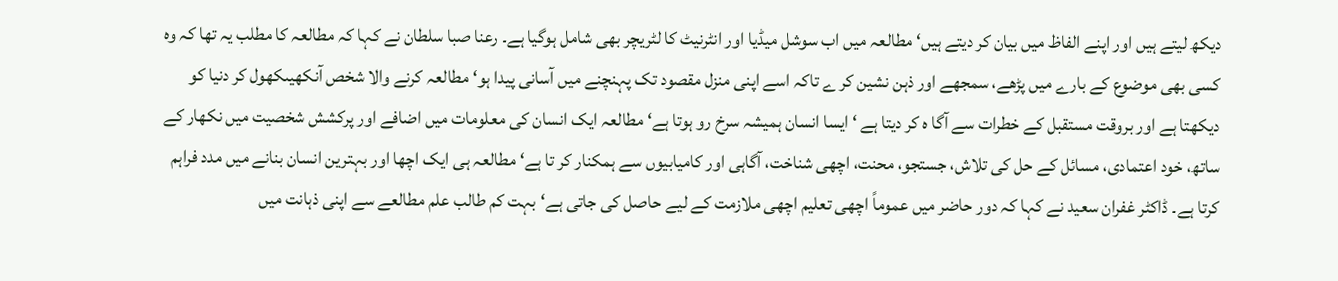دیکھ لیتے ہیں اور اپنے الفاظ میں بیان کر دیتے ہیں‘ مطالعہ میں اب سوشل میڈیا اور انٹرنیٹ کا لٹریچر بھی شامل ہوگیا ہے۔ رعنا صبا سلطان نے کہا کہ مطالعہ کا مطلب یہ تھا کہ وہ کسی بھی موضوع کے بارے میں پڑھے، سمجھے اور ذہن نشین کر ے تاکہ اسے اپنی منزل مقصود تک پہنچنے میں آسانی پیدا ہو‘ مطالعہ کرنے والا شخص آنکھیںکھول کر دنیا کو دیکھتا ہے اور بروقت مستقبل کے خطرات سے آگا ہ کر دیتا ہے ‘ ایسا انسان ہمیشہ سرخ رو ہوتا ہے‘ مطالعہ ایک انسان کی معلومات میں اضافے اور پرکشش شخصیت میں نکھار کے ساتھ، خود اعتمادی، مسائل کے حل کی تلاش، جستجو، محنت، اچھی شناخت، آگاہی اور کامیابیوں سے ہمکنار کر تا ہے‘ مطالعہ ہی ایک اچھا اور بہترین انسان بنانے میں مدد فراہم کرتا ہے۔ ڈاکٹر غفران سعید نے کہا کہ دور حاضر میں عموماً اچھی تعلیم اچھی ملازمت کے لیے حاصل کی جاتی ہے‘بہت کم طالب علم مطالعے سے اپنی ذہانت میں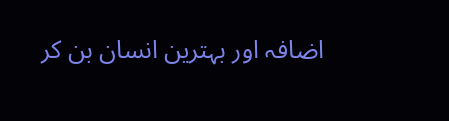اضافہ اور بہترین انسان بن کر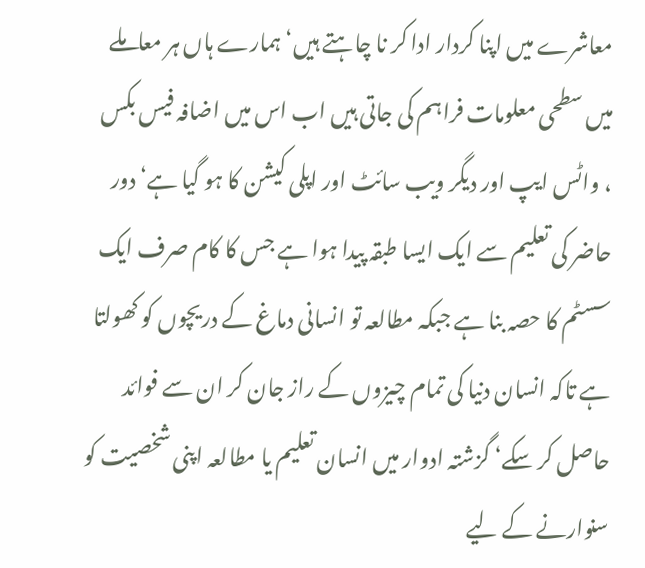معاشرے میں اپنا کردار ادا کر نا چاہتے ہیں‘ ہمارے ہاں ہر معاملے میں سطحی معلومات فراہم کی جاتی ہیں اب اس میں اضافہ فیس بکس ، واٹس ایپ اور دیگر ویب سائٹ اور اپلی کیشن کا ہو گیا ہے‘ دور حاضر کی تعلیم سے ایک ایسا طبقہ پیدا ہوا ہے جس کا کام صرف ایک سسٹم کا حصہ بنا ہے جبکہ مطالعہ تو انسانی دماغ کے دریچوں کو کھولتا ہے تاکہ انسان دنیا کی تمام چیزوں کے راز جان کر ان سے فوائد حاصل کر سکے‘ گزشتہ ادوار میں انسان تعلیم یا مطالعہ اپنی شخصیت کو سنوارنے کے لیے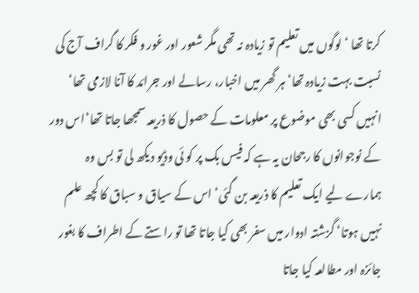کرتا تھا ‘ لوگوں میں تعلیم تو زیادہ نہ تھی مگر شعور اور غور و فکر کا گراف آج کی نسبت بہت زیادہ تھا‘ ہر گھر میں اخبار، رسالے اور جرائد کا آنا لازمی تھا‘ انہیں کسی بھی موضوع پر معلومات کے حصول کا ذریعہ سمجھا جاتا تھا‘اس دور کے نوجوانوں کا رجحان یہ ہے کہ فیس بک پر کو ئی وڈیو دیکھ لی تو بس وہ ہمارے لیے ایک تعلیم کا ذریعہ بن گئی‘ اس کے سیاق و سباق کا کچھ علم نہیں ہوتا‘ گزشتہ ادوار میں سفر بھی کیا جاتا تھا تو راستے کے اطراف کا بغور جائزہ اور مطالعہ کیا جاتا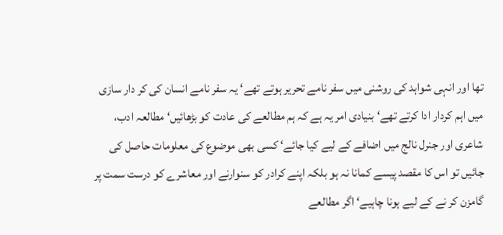تھا اور انہی شواہد کی روشنی میں سفر نامے تحریر ہوتے تھے‘ یہ سفر نامے انسان کی کر دار سازی میں اہم کردار ادا کرتے تھے‘ بنیادی امر یہ ہے کہ ہم مطالعے کی عادت کو بڑھائیں‘ مطالعہ ادب، شاعری اور جنرل نالج میں اضافے کے لیے کیا جائے‘ کسی بھی موضوع کی معلومات حاصل کی جائیں تو اس کا مقصد پیسے کمانا نہ ہو بلکہ اپنے کرادر کو سنوارنے اور معاشرے کو درست سمت پر گامزن کر نے کے لیے ہونا چاہیے‘ اگر مطالعے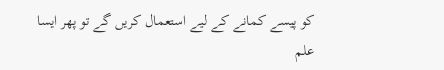کو پیسے کمانے کے لیے استعمال کریں گے تو پھر ایسا علم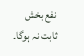نفع بخش ثابت نہ ہوگا۔